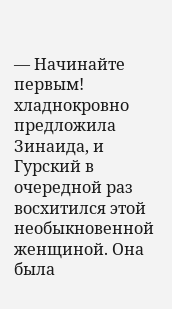— Начинайте первым! хладнокровно предложила Зинаида, и Гурский в очередной раз восхитился этой необыкновенной женщиной. Она была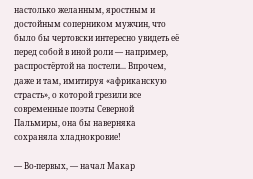настолько желанным, яростным и достойным соперником мужчин, что было бы чертовски интересно увидеть её перед собой в иной роли — например, распростёртой на постели... Впрочем, даже и там, имитируя «африканскую страсть», о которой грезили все современные поэты Северной Пальмиры, она бы наверняка сохраняла хладнокровие!

— Во-первых, — начал Макар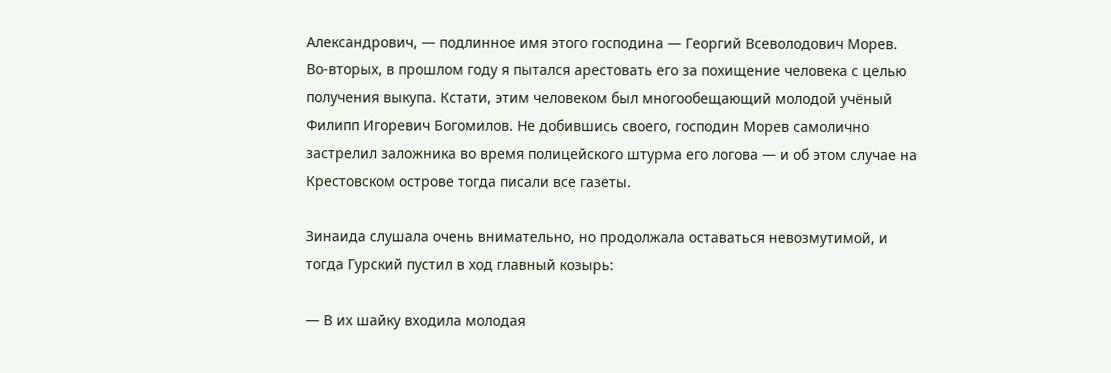Александрович, — подлинное имя этого господина — Георгий Всеволодович Морев. Во-вторых, в прошлом году я пытался арестовать его за похищение человека с целью получения выкупа. Кстати, этим человеком был многообещающий молодой учёный Филипп Игоревич Богомилов. Не добившись своего, господин Морев самолично застрелил заложника во время полицейского штурма его логова — и об этом случае на Крестовском острове тогда писали все газеты.

Зинаида слушала очень внимательно, но продолжала оставаться невозмутимой, и тогда Гурский пустил в ход главный козырь:

— В их шайку входила молодая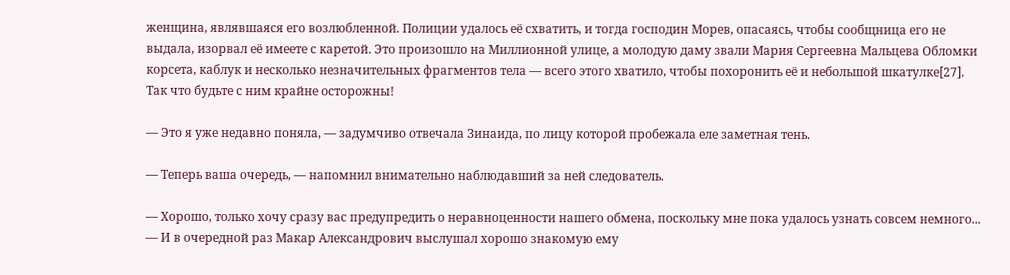женщина, являвшаяся его возлюбленной. Полиции удалось её схватить, и тогда господин Морев, опасаясь, чтобы сообщница его не выдала, изорвал её имеете с каретой. Это произошло на Миллионной улице, а молодую даму звали Мария Сергеевна Мальцева Обломки корсета, каблук и несколько незначительных фрагментов тела — всего этого хватило, чтобы похоронить её и небольшой шкатулке[27]. Так что будьте с ним крайне осторожны!

— Это я уже недавно поняла, — задумчиво отвечала Зинаида, по лицу которой пробежала еле заметная тень.

— Теперь ваша очередь, — напомнил внимательно наблюдавший за ней следователь.

— Хорошо, только хочу сразу вас предупредить о неравноценности нашего обмена, поскольку мне пока удалось узнать совсем немного... — И в очередной раз Макар Александрович выслушал хорошо знакомую ему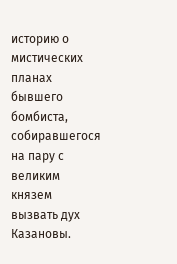историю о мистических планах бывшего бомбиста, собиравшегося на пару с великим князем вызвать дух Казановы.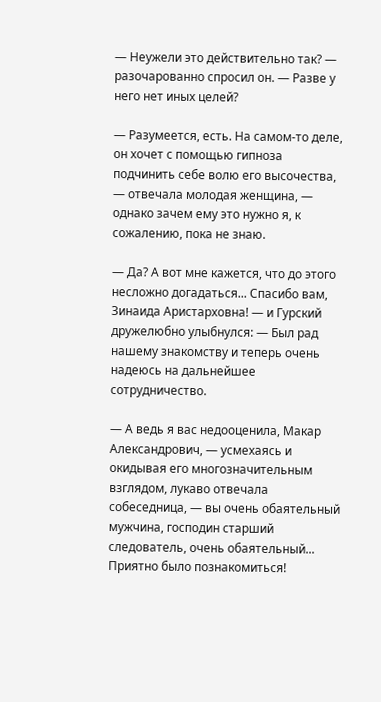— Неужели это действительно так? — разочарованно спросил он. — Разве у него нет иных целей?

— Разумеется, есть. На самом-то деле, он хочет с помощью гипноза подчинить себе волю его высочества, — отвечала молодая женщина, — однако зачем ему это нужно я, к сожалению, пока не знаю.

— Да? А вот мне кажется, что до этого несложно догадаться... Спасибо вам, Зинаида Аристарховна! — и Гурский дружелюбно улыбнулся: — Был рад нашему знакомству и теперь очень надеюсь на дальнейшее сотрудничество.

— А ведь я вас недооценила, Макар Александрович, — усмехаясь и окидывая его многозначительным взглядом, лукаво отвечала собеседница, — вы очень обаятельный мужчина, господин старший следователь, очень обаятельный... Приятно было познакомиться!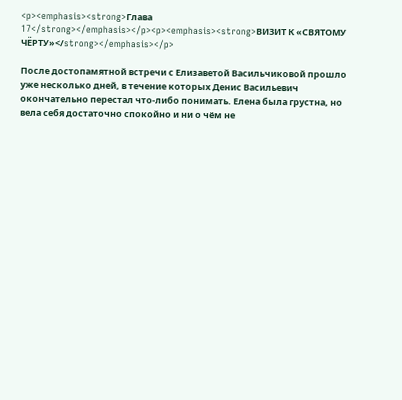<p><emphasis><strong>Глава 17</strong></emphasis></p><p><emphasis><strong>ВИЗИТ К «СВЯТОМУ ЧЁРТУ»</strong></emphasis></p>

После достопамятной встречи с Елизаветой Васильчиковой прошло уже несколько дней, в течение которых Денис Васильевич окончательно перестал что-либо понимать. Елена была грустна, но вела себя достаточно спокойно и ни о чём не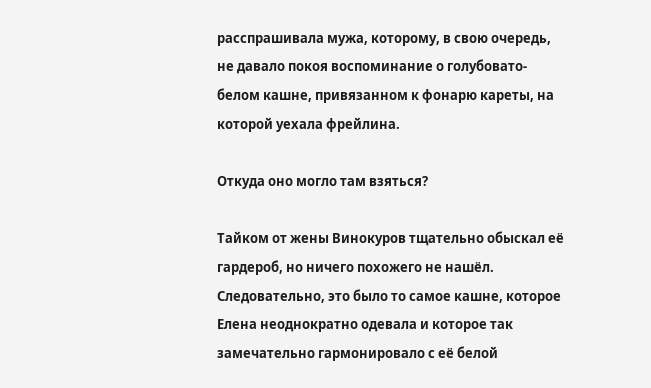расспрашивала мужа, которому, в свою очередь, не давало покоя воспоминание о голубовато-белом кашне, привязанном к фонарю кареты, на которой уехала фрейлина.

Откуда оно могло там взяться?

Тайком от жены Винокуров тщательно обыскал её гардероб, но ничего похожего не нашёл. Следовательно, это было то самое кашне, которое Елена неоднократно одевала и которое так замечательно гармонировало с её белой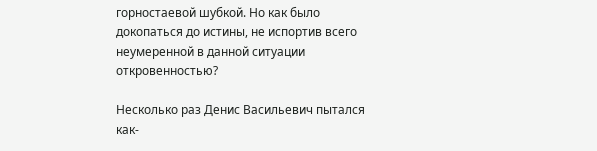горностаевой шубкой. Но как было докопаться до истины, не испортив всего неумеренной в данной ситуации откровенностью?

Несколько раз Денис Васильевич пытался как-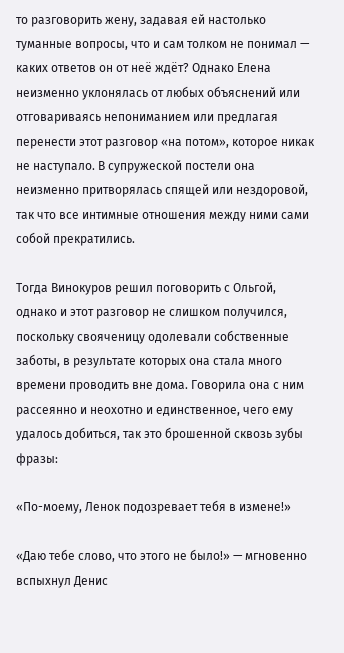то разговорить жену, задавая ей настолько туманные вопросы, что и сам толком не понимал — каких ответов он от неё ждёт? Однако Елена неизменно уклонялась от любых объяснений или отговариваясь непониманием или предлагая перенести этот разговор «на потом», которое никак не наступало. В супружеской постели она неизменно притворялась спящей или нездоровой, так что все интимные отношения между ними сами собой прекратились.

Тогда Винокуров решил поговорить с Ольгой, однако и этот разговор не слишком получился, поскольку свояченицу одолевали собственные заботы, в результате которых она стала много времени проводить вне дома. Говорила она с ним рассеянно и неохотно и единственное, чего ему удалось добиться, так это брошенной сквозь зубы фразы:

«По-моему, Ленок подозревает тебя в измене!»

«Даю тебе слово, что этого не было!» — мгновенно вспыхнул Денис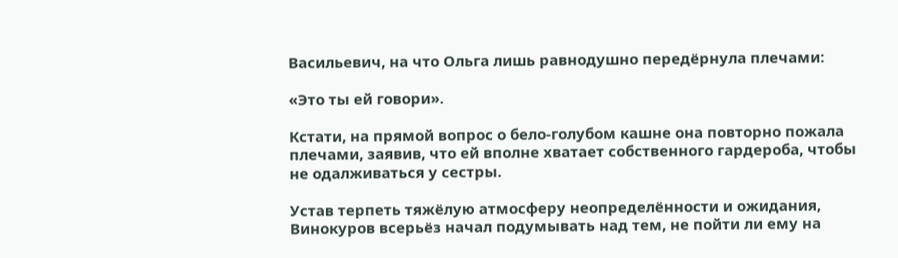Васильевич, на что Ольга лишь равнодушно передёрнула плечами:

«Это ты ей говори».

Кстати, на прямой вопрос о бело-голубом кашне она повторно пожала плечами, заявив, что ей вполне хватает собственного гардероба, чтобы не одалживаться у сестры.

Устав терпеть тяжёлую атмосферу неопределённости и ожидания, Винокуров всерьёз начал подумывать над тем, не пойти ли ему на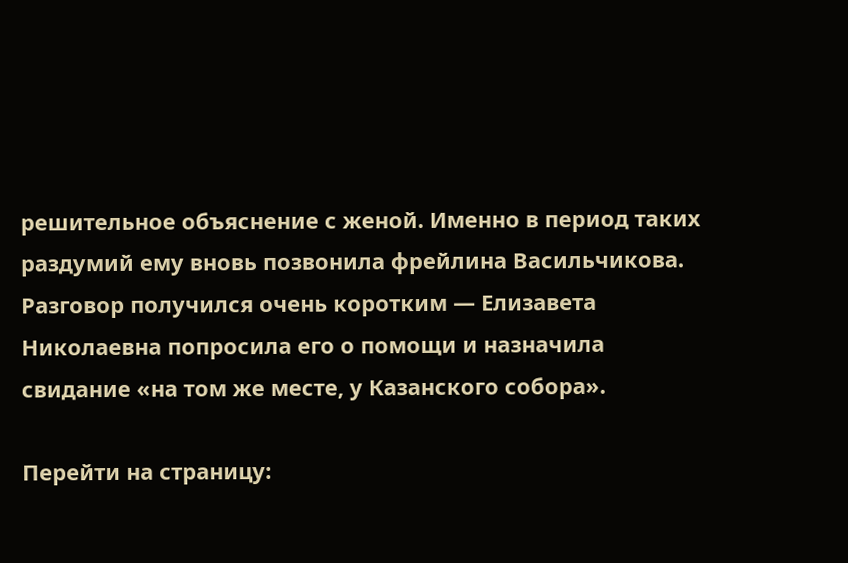решительное объяснение с женой. Именно в период таких раздумий ему вновь позвонила фрейлина Васильчикова. Разговор получился очень коротким — Елизавета Николаевна попросила его о помощи и назначила свидание «на том же месте, у Казанского собора».

Перейти на страницу: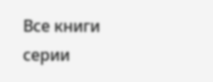Все книги серии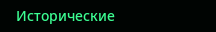Исторические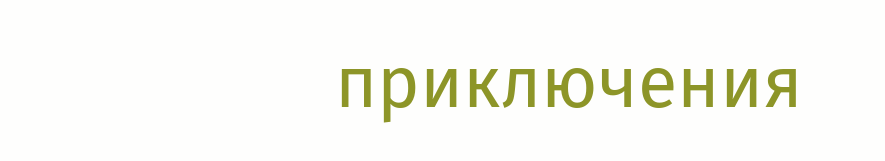приключения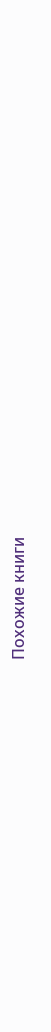Похожие книги